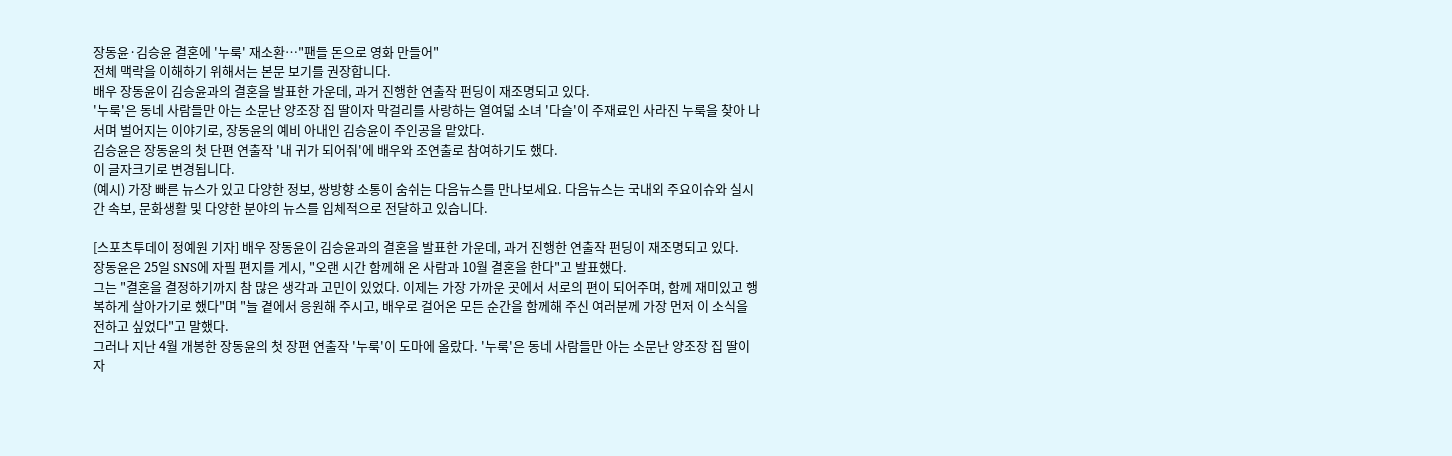장동윤·김승윤 결혼에 '누룩' 재소환…"팬들 돈으로 영화 만들어"
전체 맥락을 이해하기 위해서는 본문 보기를 권장합니다.
배우 장동윤이 김승윤과의 결혼을 발표한 가운데, 과거 진행한 연출작 펀딩이 재조명되고 있다.
'누룩'은 동네 사람들만 아는 소문난 양조장 집 딸이자 막걸리를 사랑하는 열여덟 소녀 '다슬'이 주재료인 사라진 누룩을 찾아 나서며 벌어지는 이야기로, 장동윤의 예비 아내인 김승윤이 주인공을 맡았다.
김승윤은 장동윤의 첫 단편 연출작 '내 귀가 되어줘'에 배우와 조연출로 참여하기도 했다.
이 글자크기로 변경됩니다.
(예시) 가장 빠른 뉴스가 있고 다양한 정보, 쌍방향 소통이 숨쉬는 다음뉴스를 만나보세요. 다음뉴스는 국내외 주요이슈와 실시간 속보, 문화생활 및 다양한 분야의 뉴스를 입체적으로 전달하고 있습니다.

[스포츠투데이 정예원 기자] 배우 장동윤이 김승윤과의 결혼을 발표한 가운데, 과거 진행한 연출작 펀딩이 재조명되고 있다.
장동윤은 25일 SNS에 자필 편지를 게시, "오랜 시간 함께해 온 사람과 10월 결혼을 한다"고 발표했다.
그는 "결혼을 결정하기까지 참 많은 생각과 고민이 있었다. 이제는 가장 가까운 곳에서 서로의 편이 되어주며, 함께 재미있고 행복하게 살아가기로 했다"며 "늘 곁에서 응원해 주시고, 배우로 걸어온 모든 순간을 함께해 주신 여러분께 가장 먼저 이 소식을 전하고 싶었다"고 말했다.
그러나 지난 4월 개봉한 장동윤의 첫 장편 연출작 '누룩'이 도마에 올랐다. '누룩'은 동네 사람들만 아는 소문난 양조장 집 딸이자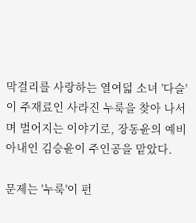막걸리를 사랑하는 열여덟 소녀 '다슬'이 주재료인 사라진 누룩을 찾아 나서며 벌어지는 이야기로, 장동윤의 예비 아내인 김승윤이 주인공을 맡았다.

문제는 '누룩'이 펀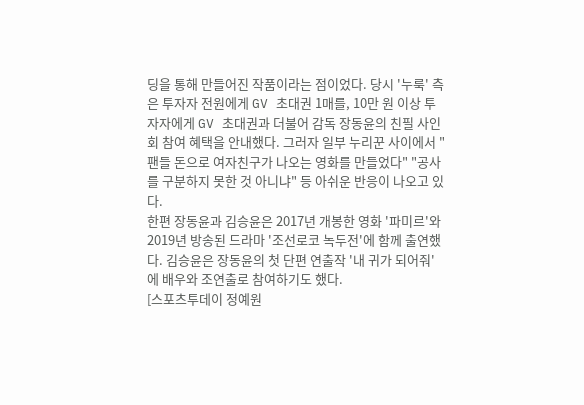딩을 통해 만들어진 작품이라는 점이었다. 당시 '누룩' 측은 투자자 전원에게 GV 초대권 1매를, 10만 원 이상 투자자에게 GV 초대권과 더불어 감독 장동윤의 친필 사인회 참여 혜택을 안내했다. 그러자 일부 누리꾼 사이에서 "팬들 돈으로 여자친구가 나오는 영화를 만들었다" "공사를 구분하지 못한 것 아니냐" 등 아쉬운 반응이 나오고 있다.
한편 장동윤과 김승윤은 2017년 개봉한 영화 '파미르'와 2019년 방송된 드라마 '조선로코 녹두전'에 함께 출연했다. 김승윤은 장동윤의 첫 단편 연출작 '내 귀가 되어줘'에 배우와 조연출로 참여하기도 했다.
[스포츠투데이 정예원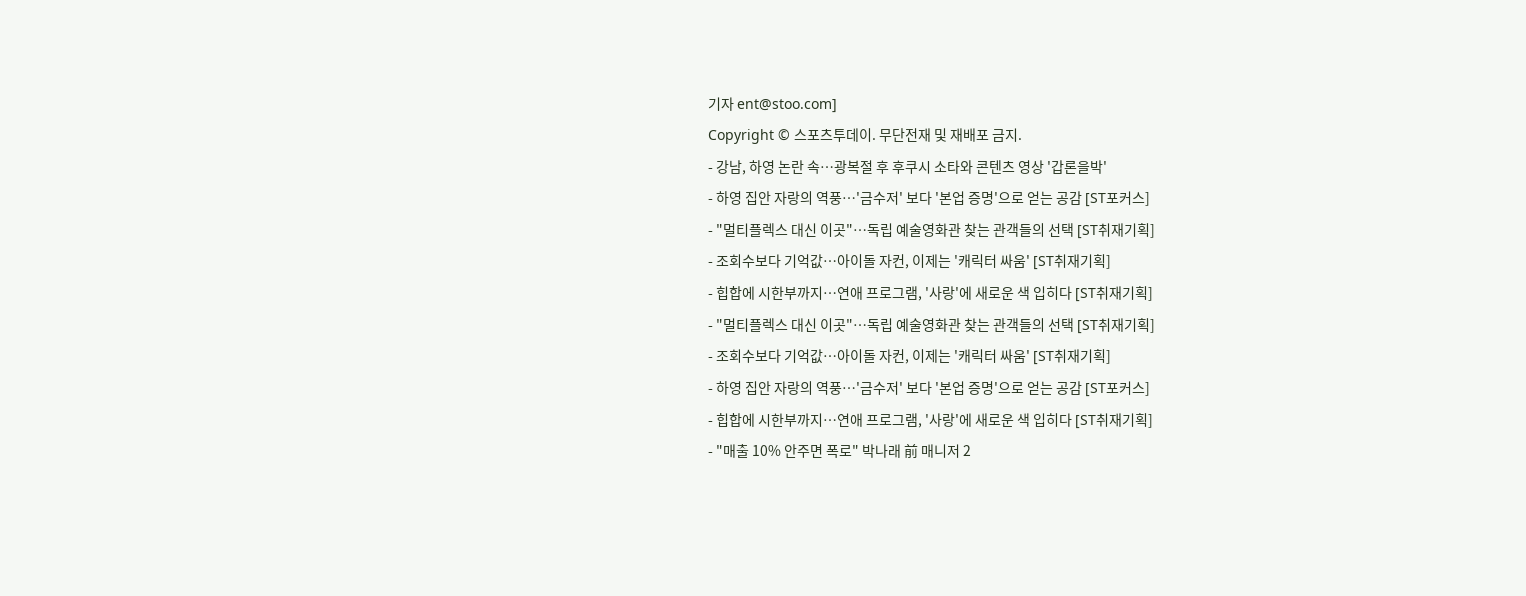기자 ent@stoo.com]
Copyright © 스포츠투데이. 무단전재 및 재배포 금지.
- 강남, 하영 논란 속…광복절 후 후쿠시 소타와 콘텐츠 영상 '갑론을박'
- 하영 집안 자랑의 역풍…'금수저' 보다 '본업 증명'으로 얻는 공감 [ST포커스]
- "멀티플렉스 대신 이곳"…독립 예술영화관 찾는 관객들의 선택 [ST취재기획]
- 조회수보다 기억값…아이돌 자컨, 이제는 '캐릭터 싸움' [ST취재기획]
- 힙합에 시한부까지…연애 프로그램, '사랑'에 새로운 색 입히다 [ST취재기획]
- "멀티플렉스 대신 이곳"…독립 예술영화관 찾는 관객들의 선택 [ST취재기획]
- 조회수보다 기억값…아이돌 자컨, 이제는 '캐릭터 싸움' [ST취재기획]
- 하영 집안 자랑의 역풍…'금수저' 보다 '본업 증명'으로 얻는 공감 [ST포커스]
- 힙합에 시한부까지…연애 프로그램, '사랑'에 새로운 색 입히다 [ST취재기획]
- "매출 10% 안주면 폭로" 박나래 前 매니저 2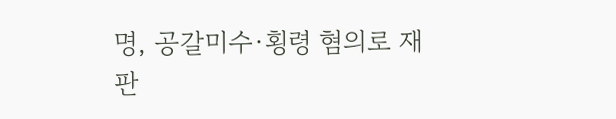명, 공갈미수·횡령 혐의로 재판